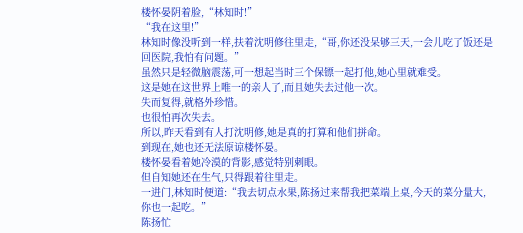楼怀晏阴着脸,“林知时!”
“我在这里!”
林知时像没听到一样,扶着沈明修往里走,“哥,你还没呆够三天,一会儿吃了饭还是回医院,我怕有问题。”
虽然只是轻微脑震荡,可一想起当时三个保镖一起打他,她心里就难受。
这是她在这世界上唯一的亲人了,而且她失去过他一次。
失而复得,就格外珍惜。
也很怕再次失去。
所以,昨天看到有人打沈明修,她是真的打算和他们拼命。
到现在,她也还无法原谅楼怀晏。
楼怀晏看着她冷漠的背影,感觉特别刺眼。
但自知她还在生气,只得跟着往里走。
一进门,林知时便道:“我去切点水果,陈扬过来帮我把菜端上桌,今天的菜分量大,你也一起吃。”
陈扬忙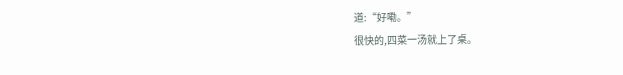道:“好嘞。”
很快的,四菜一汤就上了桌。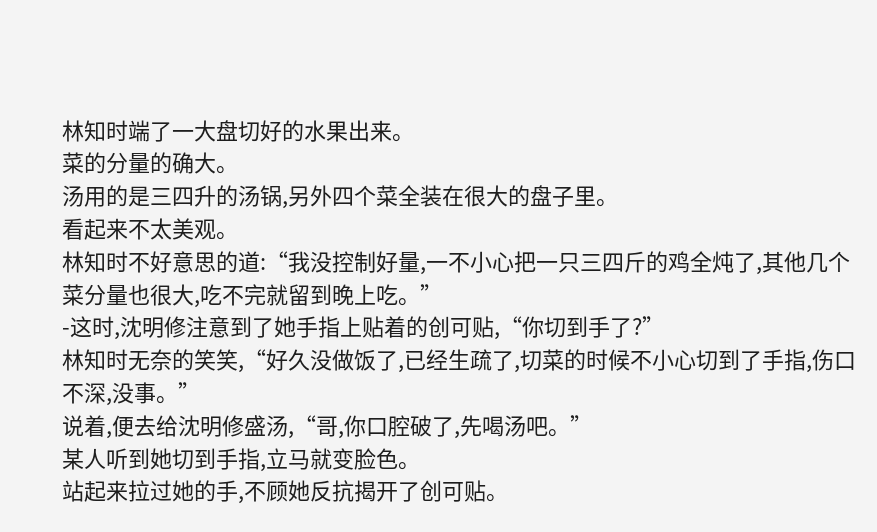林知时端了一大盘切好的水果出来。
菜的分量的确大。
汤用的是三四升的汤锅,另外四个菜全装在很大的盘子里。
看起来不太美观。
林知时不好意思的道:“我没控制好量,一不小心把一只三四斤的鸡全炖了,其他几个菜分量也很大,吃不完就留到晚上吃。”
-这时,沈明修注意到了她手指上贴着的创可贴,“你切到手了?”
林知时无奈的笑笑,“好久没做饭了,已经生疏了,切菜的时候不小心切到了手指,伤口不深,没事。”
说着,便去给沈明修盛汤,“哥,你口腔破了,先喝汤吧。”
某人听到她切到手指,立马就变脸色。
站起来拉过她的手,不顾她反抗揭开了创可贴。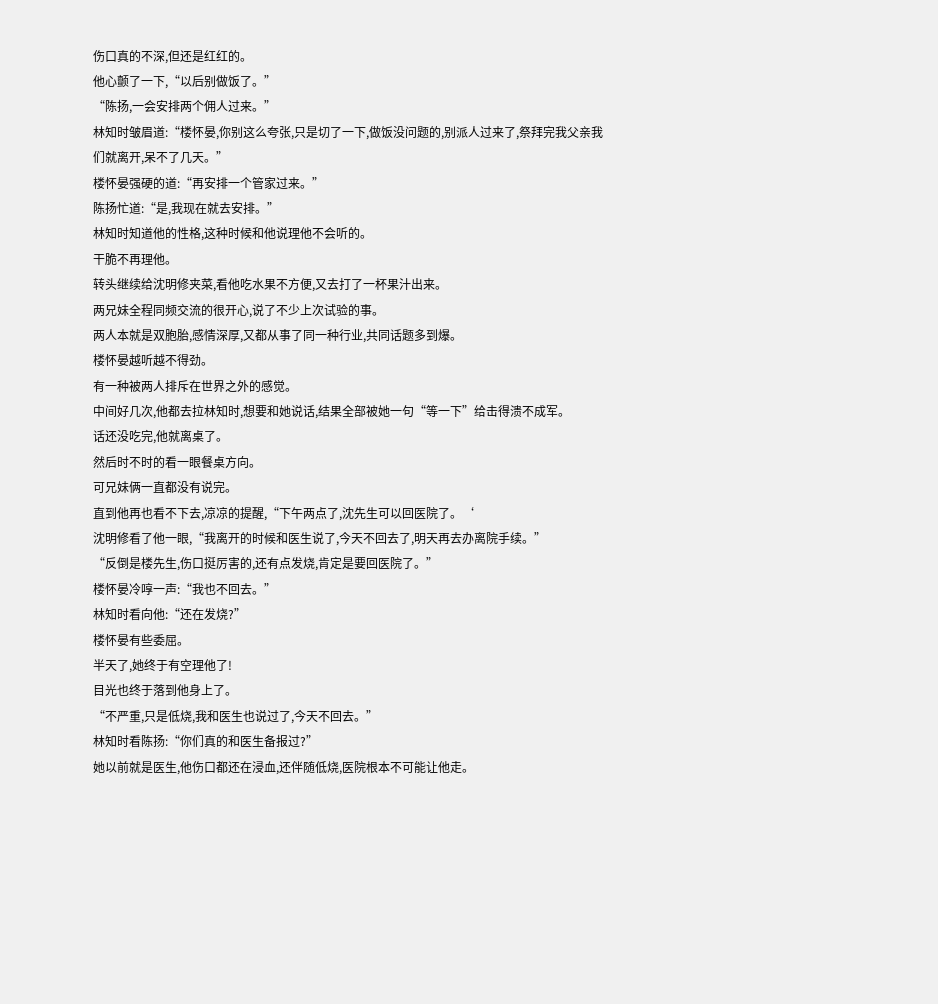伤口真的不深,但还是红红的。
他心颤了一下,“以后别做饭了。”
“陈扬,一会安排两个佣人过来。”
林知时皱眉道:“楼怀晏,你别这么夸张,只是切了一下,做饭没问题的,别派人过来了,祭拜完我父亲我们就离开,呆不了几天。”
楼怀晏强硬的道:“再安排一个管家过来。”
陈扬忙道:“是,我现在就去安排。”
林知时知道他的性格,这种时候和他说理他不会听的。
干脆不再理他。
转头继续给沈明修夹菜,看他吃水果不方便,又去打了一杯果汁出来。
两兄妹全程同频交流的很开心,说了不少上次试验的事。
两人本就是双胞胎,感情深厚,又都从事了同一种行业,共同话题多到爆。
楼怀晏越听越不得劲。
有一种被两人排斥在世界之外的感觉。
中间好几次,他都去拉林知时,想要和她说话,结果全部被她一句“等一下”给击得溃不成军。
话还没吃完,他就离桌了。
然后时不时的看一眼餐桌方向。
可兄妹俩一直都没有说完。
直到他再也看不下去,凉凉的提醒,“下午两点了,沈先生可以回医院了。‘
沈明修看了他一眼,“我离开的时候和医生说了,今天不回去了,明天再去办离院手续。”
“反倒是楼先生,伤口挺厉害的,还有点发烧,肯定是要回医院了。”
楼怀晏冷啍一声:“我也不回去。”
林知时看向他:“还在发烧?”
楼怀晏有些委屈。
半天了,她终于有空理他了!
目光也终于落到他身上了。
“不严重,只是低烧,我和医生也说过了,今天不回去。”
林知时看陈扬:“你们真的和医生备报过?”
她以前就是医生,他伤口都还在浸血,还伴随低烧,医院根本不可能让他走。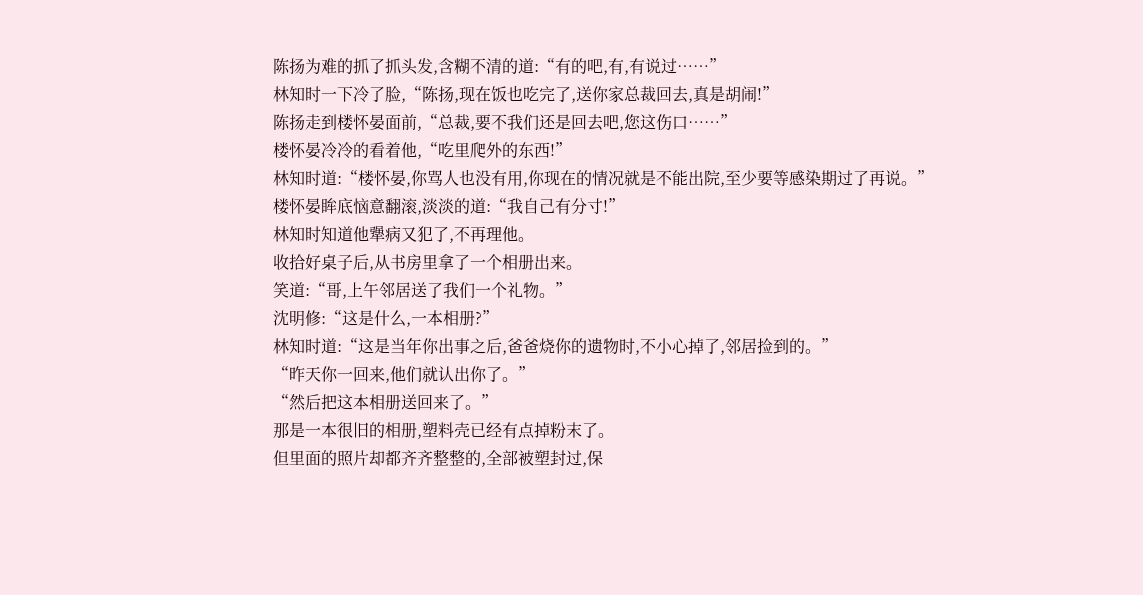陈扬为难的抓了抓头发,含糊不清的道:“有的吧,有,有说过……”
林知时一下冷了脸,“陈扬,现在饭也吃完了,送你家总裁回去,真是胡闹!”
陈扬走到楼怀晏面前,“总裁,要不我们还是回去吧,您这伤口……”
楼怀晏冷冷的看着他,“吃里爬外的东西!”
林知时道:“楼怀晏,你骂人也没有用,你现在的情况就是不能出院,至少要等感染期过了再说。”
楼怀晏眸底恼意翻滚,淡淡的道:“我自己有分寸!”
林知时知道他犟病又犯了,不再理他。
收拾好桌子后,从书房里拿了一个相册出来。
笑道:“哥,上午邻居送了我们一个礼物。”
沈明修:“这是什么,一本相册?”
林知时道:“这是当年你出事之后,爸爸烧你的遗物时,不小心掉了,邻居捡到的。”
“昨天你一回来,他们就认出你了。”
“然后把这本相册送回来了。”
那是一本很旧的相册,塑料壳已经有点掉粉末了。
但里面的照片却都齐齐整整的,全部被塑封过,保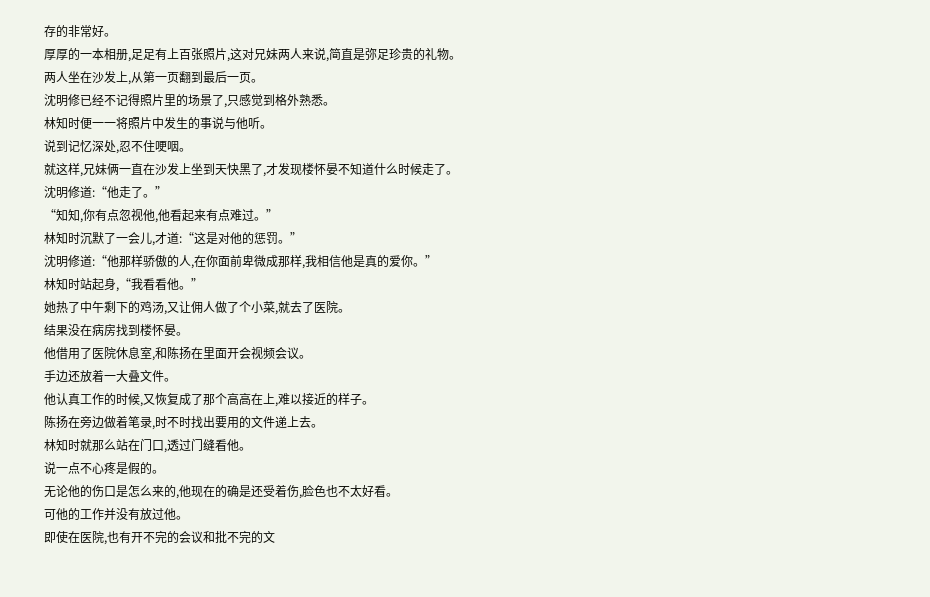存的非常好。
厚厚的一本相册,足足有上百张照片,这对兄妹两人来说,简直是弥足珍贵的礼物。
两人坐在沙发上,从第一页翻到最后一页。
沈明修已经不记得照片里的场景了,只感觉到格外熟悉。
林知时便一一将照片中发生的事说与他听。
说到记忆深处,忍不住哽咽。
就这样,兄妹俩一直在沙发上坐到天快黑了,才发现楼怀晏不知道什么时候走了。
沈明修道:“他走了。”
“知知,你有点忽视他,他看起来有点难过。”
林知时沉默了一会儿,才道:“这是对他的惩罚。”
沈明修道:“他那样骄傲的人,在你面前卑微成那样,我相信他是真的爱你。”
林知时站起身,“我看看他。”
她热了中午剩下的鸡汤,又让佣人做了个小菜,就去了医院。
结果没在病房找到楼怀晏。
他借用了医院休息室,和陈扬在里面开会视频会议。
手边还放着一大叠文件。
他认真工作的时候,又恢复成了那个高高在上,难以接近的样子。
陈扬在旁边做着笔录,时不时找出要用的文件递上去。
林知时就那么站在门口,透过门缝看他。
说一点不心疼是假的。
无论他的伤口是怎么来的,他现在的确是还受着伤,脸色也不太好看。
可他的工作并没有放过他。
即使在医院,也有开不完的会议和批不完的文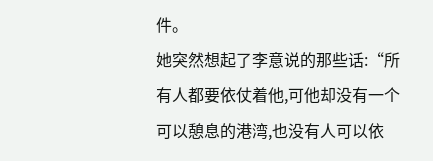件。
她突然想起了李意说的那些话:“所有人都要依仗着他,可他却没有一个可以憩息的港湾,也没有人可以依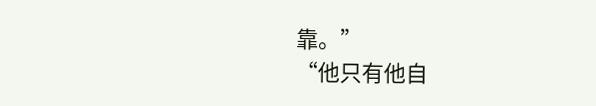靠。”
“他只有他自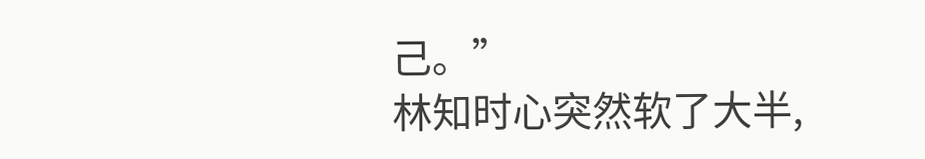己。”
林知时心突然软了大半,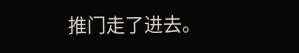推门走了进去。